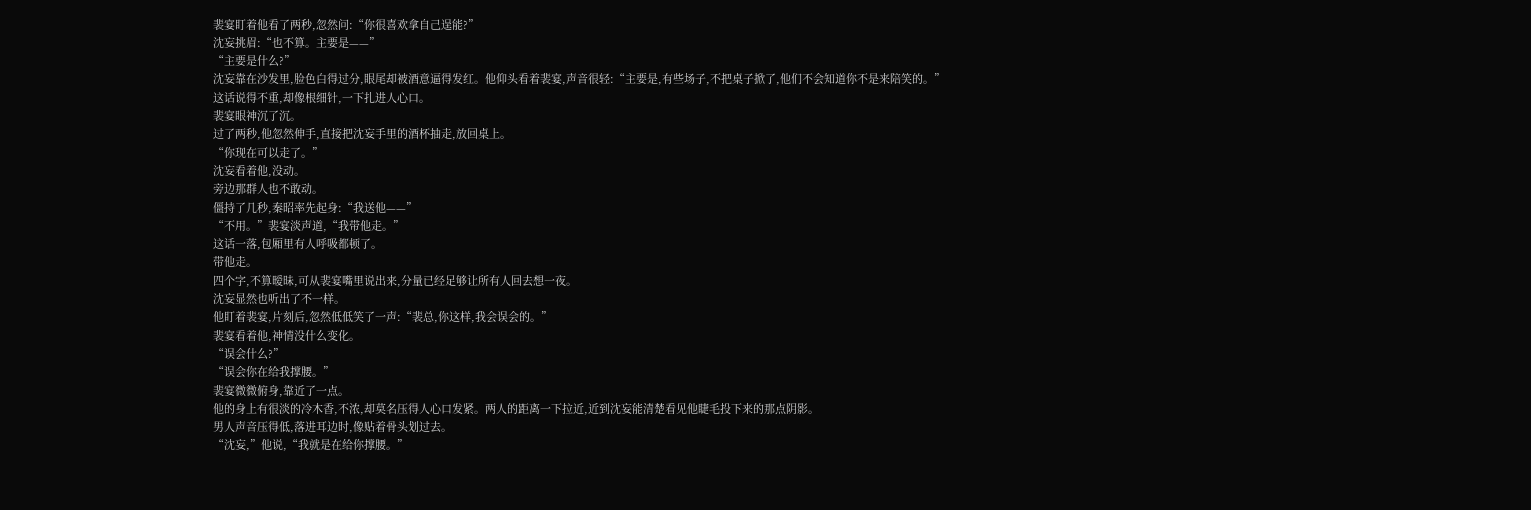裴宴盯着他看了两秒,忽然问:“你很喜欢拿自己逞能?”
沈妄挑眉:“也不算。主要是——”
“主要是什么?”
沈妄靠在沙发里,脸色白得过分,眼尾却被酒意逼得发红。他仰头看着裴宴,声音很轻:“主要是,有些场子,不把桌子掀了,他们不会知道你不是来陪笑的。”
这话说得不重,却像根细针,一下扎进人心口。
裴宴眼神沉了沉。
过了两秒,他忽然伸手,直接把沈妄手里的酒杯抽走,放回桌上。
“你现在可以走了。”
沈妄看着他,没动。
旁边那群人也不敢动。
僵持了几秒,秦昭率先起身:“我送他——”
“不用。”裴宴淡声道,“我带他走。”
这话一落,包厢里有人呼吸都顿了。
带他走。
四个字,不算暧昧,可从裴宴嘴里说出来,分量已经足够让所有人回去想一夜。
沈妄显然也听出了不一样。
他盯着裴宴,片刻后,忽然低低笑了一声:“裴总,你这样,我会误会的。”
裴宴看着他,神情没什么变化。
“误会什么?”
“误会你在给我撑腰。”
裴宴微微俯身,靠近了一点。
他的身上有很淡的冷木香,不浓,却莫名压得人心口发紧。两人的距离一下拉近,近到沈妄能清楚看见他睫毛投下来的那点阴影。
男人声音压得低,落进耳边时,像贴着骨头划过去。
“沈妄,”他说,“我就是在给你撑腰。”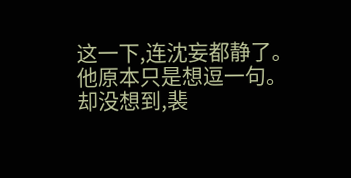这一下,连沈妄都静了。
他原本只是想逗一句。
却没想到,裴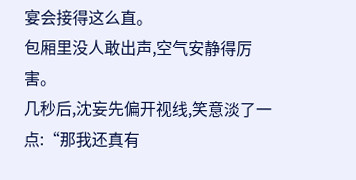宴会接得这么直。
包厢里没人敢出声,空气安静得厉害。
几秒后,沈妄先偏开视线,笑意淡了一点:“那我还真有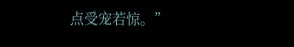点受宠若惊。”